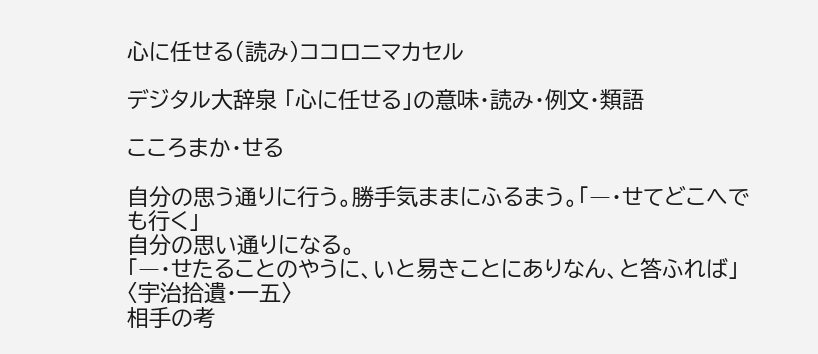心に任せる(読み)ココロニマカセル

デジタル大辞泉 「心に任せる」の意味・読み・例文・類語

こころまか・せる

自分の思う通りに行う。勝手気ままにふるまう。「―・せてどこへでも行く」
自分の思い通りになる。
「―・せたることのやうに、いと易きことにありなん、と答ふれば」〈宇治拾遺・一五〉
相手の考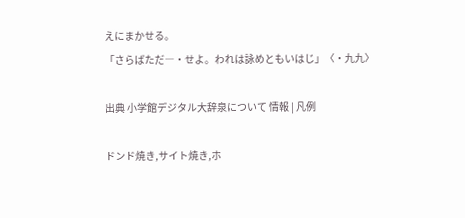えにまかせる。
「さらばただ―・せよ。われは詠めともいはじ」〈・九九〉

出典 小学館デジタル大辞泉について 情報 | 凡例

ドンド焼き,サイト焼き,ホ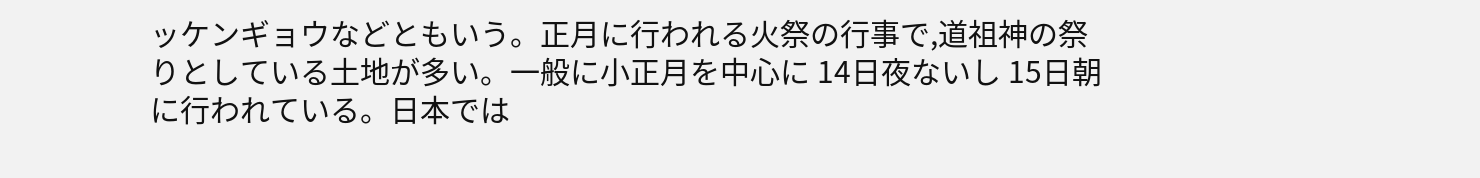ッケンギョウなどともいう。正月に行われる火祭の行事で,道祖神の祭りとしている土地が多い。一般に小正月を中心に 14日夜ないし 15日朝に行われている。日本では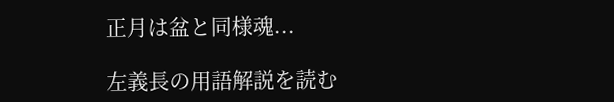正月は盆と同様魂...

左義長の用語解説を読む